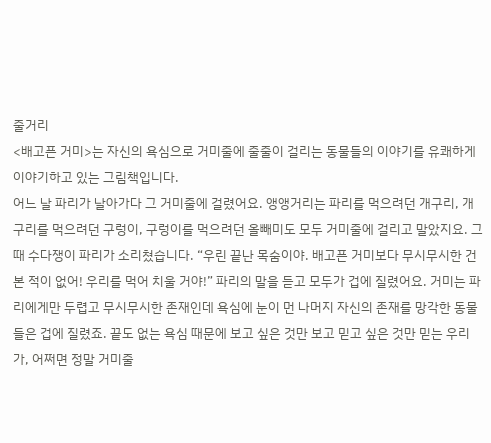줄거리
<배고픈 거미>는 자신의 욕심으로 거미줄에 줄줄이 걸리는 동물들의 이야기를 유쾌하게 이야기하고 있는 그림책입니다.
어느 날 파리가 날아가다 그 거미줄에 걸렸어요. 앵앵거리는 파리를 먹으려던 개구리, 개구리를 먹으려던 구렁이, 구렁이를 먹으려던 올빼미도 모두 거미줄에 걸리고 말았지요. 그때 수다쟁이 파리가 소리쳤습니다. “우린 끝난 목숨이야. 배고픈 거미보다 무시무시한 건 본 적이 없어! 우리를 먹어 치울 거야!” 파리의 말을 듣고 모두가 겁에 질렸어요. 거미는 파리에게만 두렵고 무시무시한 존재인데 욕심에 눈이 먼 나머지 자신의 존재를 망각한 동물들은 겁에 질렸죠. 끝도 없는 욕심 때문에 보고 싶은 것만 보고 믿고 싶은 것만 믿는 우리가, 어쩌면 정말 거미줄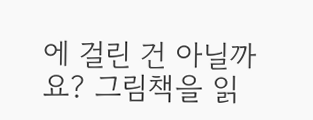에 걸린 건 아닐까요? 그림책을 읽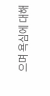으며 욕심에 대해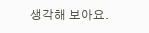생각해 보아요.